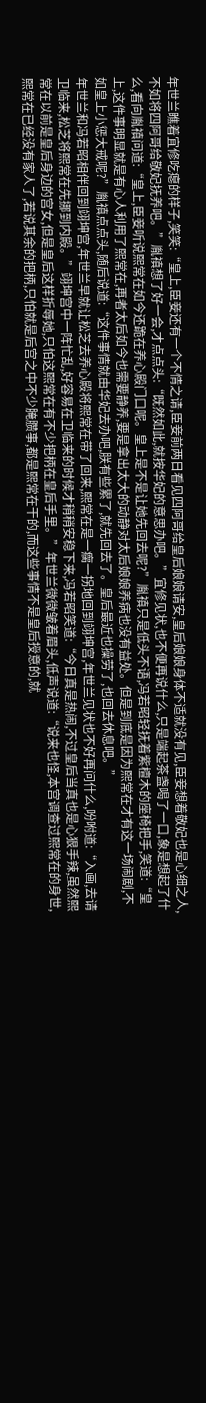年世兰瞧着宜修吃瘪的样子,笑笑:“皇上,臣妾还有一个不情之请,臣妾前两日看见四阿哥给皇后娘娘请安,皇后娘娘身体不适就没有见,臣妾想着敬妃也是心细之人,不如将四阿哥给敬妃抚养吧。”胤禛想了好一会,才点点头:“既然如此,就按华妃的意思办吧。”宜修见状,也不便再说什么,只是端起茶盏喝了一口,象是想起了什么,看向胤禛问道:“皇上,臣妾听说熙常在如今还跪在养心殿门口呢。皇上是不是让她先回去呢?”胤禛只是低头不语,冯若昭轻抚着紫檀木的座椅把手,笑道:“皇上,这件事明显就是有心人利用了熙常在,再者太后如今也需要静养,要是拿出太大的动静对太后娘娘养病也没有益处。但是到底是因为熙常在才有这一场闹剧,不如皇上小惩大戒呢?”胤禛点点头,随后说道:“这件事情就由华妃去办吧,朕有些累了,就先回去了。皇后最近也操劳了,也回去休息吧。”
年世兰和冯若昭相伴回到翊坤宫,年世兰早就让松芝去养心殿将熙常在带了回来,熙常在是一瘸一拐地回到翊坤宫,年世兰见状也不好再问什么,吩咐道:“入画,去请卫临来,松芝将熙常在先挪到内殿。”翊坤宫中一阵忙乱,好容易在卫临来的时候才稍稍安稳下来,冯若昭笑道:“今日真是热闹,不过皇后当真也是心狠手辣,虽然熙常在以前是皇后身边的宫女,但是皇后这样折辱她,只怕这熙常在有不少把柄在皇后手里。”年世兰微微皱着眉头,低声说道:“说来也怪,本宫调查过熙常在的身世,熙常在已经没有家人了,若说其余的把柄,只怕就是后宫之中不少腌臜事,都是熙常在干的,而这些事情不是皇后授意的,就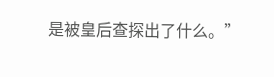是被皇后查探出了什么。”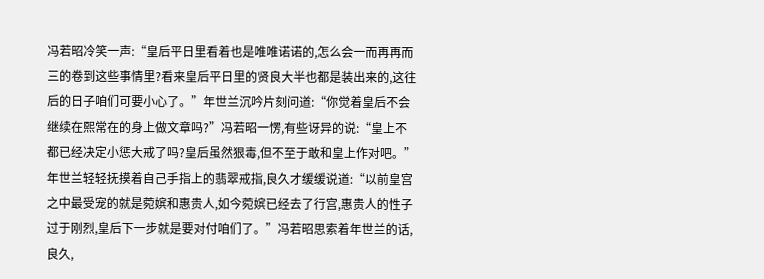冯若昭冷笑一声:“皇后平日里看着也是唯唯诺诺的,怎么会一而再再而三的卷到这些事情里?看来皇后平日里的贤良大半也都是装出来的,这往后的日子咱们可要小心了。”年世兰沉吟片刻问道:“你觉着皇后不会继续在熙常在的身上做文章吗?”冯若昭一愣,有些讶异的说:“皇上不都已经决定小惩大戒了吗?皇后虽然狠毒,但不至于敢和皇上作对吧。”年世兰轻轻抚摸着自己手指上的翡翠戒指,良久才缓缓说道:“以前皇宫之中最受宠的就是菀嫔和惠贵人,如今菀嫔已经去了行宫,惠贵人的性子过于刚烈,皇后下一步就是要对付咱们了。”冯若昭思索着年世兰的话,良久,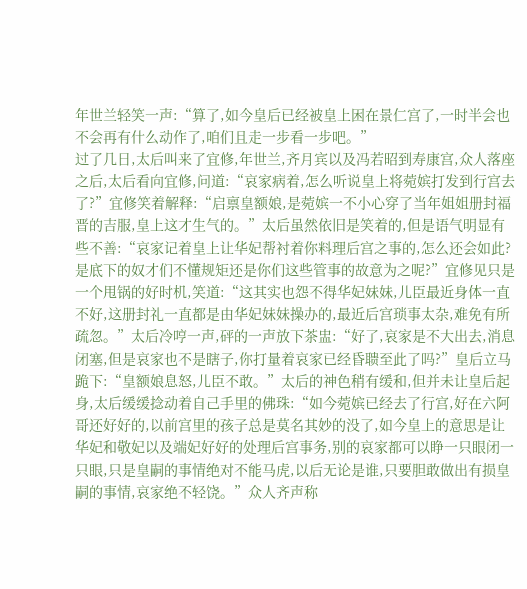年世兰轻笑一声:“算了,如今皇后已经被皇上困在景仁宫了,一时半会也不会再有什么动作了,咱们且走一步看一步吧。”
过了几日,太后叫来了宜修,年世兰,齐月宾以及冯若昭到寿康宫,众人落座之后,太后看向宜修,问道:“哀家病着,怎么听说皇上将菀嫔打发到行宫去了?”宜修笑着解释:“启禀皇额娘,是菀嫔一不小心穿了当年姐姐册封福晋的吉服,皇上这才生气的。”太后虽然依旧是笑着的,但是语气明显有些不善:“哀家记着皇上让华妃帮衬着你料理后宫之事的,怎么还会如此?是底下的奴才们不懂规矩还是你们这些管事的故意为之呢?”宜修见只是一个甩锅的好时机,笑道:“这其实也怨不得华妃妹妹,儿臣最近身体一直不好,这册封礼一直都是由华妃妹妹操办的,最近后宫琐事太杂,难免有所疏忽。”太后冷哼一声,砰的一声放下茶盅:“好了,哀家是不大出去,消息闭塞,但是哀家也不是瞎子,你打量着哀家已经昏聩至此了吗?”皇后立马跪下:“皇额娘息怒,儿臣不敢。”太后的神色稍有缓和,但并未让皇后起身,太后缓缓捻动着自己手里的佛珠:“如今菀嫔已经去了行宫,好在六阿哥还好好的,以前宫里的孩子总是莫名其妙的没了,如今皇上的意思是让华妃和敬妃以及端妃好好的处理后宫事务,别的哀家都可以睁一只眼闭一只眼,只是皇嗣的事情绝对不能马虎,以后无论是谁,只要胆敢做出有损皇嗣的事情,哀家绝不轻饶。”众人齐声称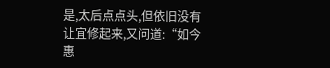是,太后点点头,但依旧没有让宜修起来,又问道:“如今惠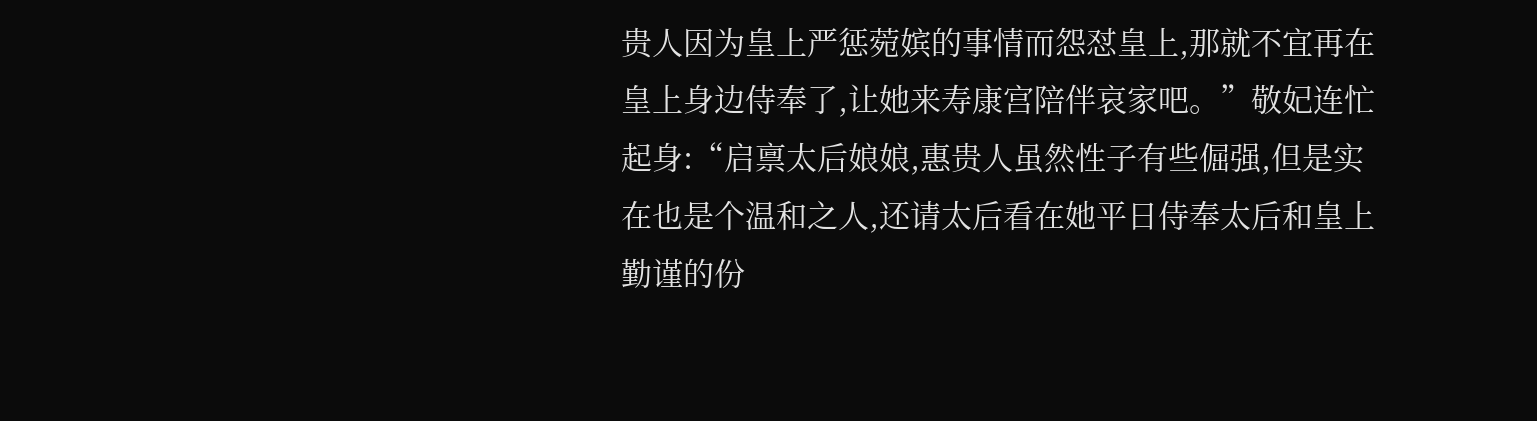贵人因为皇上严惩菀嫔的事情而怨怼皇上,那就不宜再在皇上身边侍奉了,让她来寿康宫陪伴哀家吧。”敬妃连忙起身:“启禀太后娘娘,惠贵人虽然性子有些倔强,但是实在也是个温和之人,还请太后看在她平日侍奉太后和皇上勤谨的份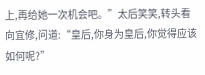上,再给她一次机会吧。”太后笑笑,转头看向宜修,问道:“皇后,你身为皇后,你觉得应该如何呢?”